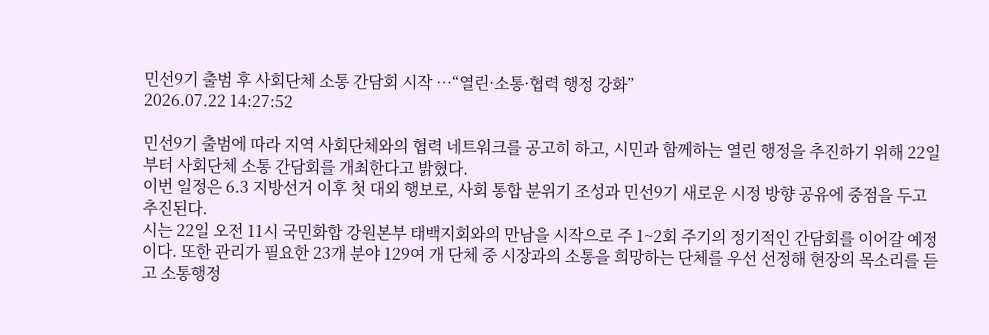민선9기 출범 후 사회단체 소통 간담회 시작 …“열린·소통·협력 행정 강화”
2026.07.22 14:27:52

민선9기 출범에 따라 지역 사회단체와의 협력 네트워크를 공고히 하고, 시민과 함께하는 열린 행정을 추진하기 위해 22일부터 사회단체 소통 간담회를 개최한다고 밝혔다.
이번 일정은 6.3 지방선거 이후 첫 대외 행보로, 사회 통합 분위기 조성과 민선9기 새로운 시정 방향 공유에 중점을 두고 추진된다.
시는 22일 오전 11시 국민화합 강원본부 태백지회와의 만남을 시작으로 주 1~2회 주기의 정기적인 간담회를 이어갈 예정이다. 또한 관리가 필요한 23개 분야 129여 개 단체 중 시장과의 소통을 희망하는 단체를 우선 선정해 현장의 목소리를 듣고 소통행정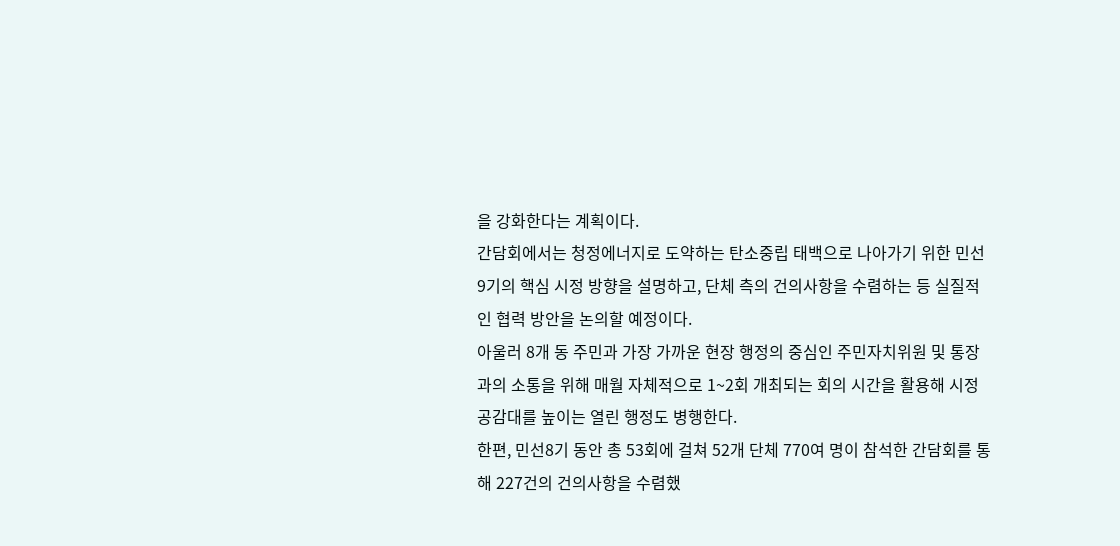을 강화한다는 계획이다.
간담회에서는 청정에너지로 도약하는 탄소중립 태백으로 나아가기 위한 민선9기의 핵심 시정 방향을 설명하고, 단체 측의 건의사항을 수렴하는 등 실질적인 협력 방안을 논의할 예정이다.
아울러 8개 동 주민과 가장 가까운 현장 행정의 중심인 주민자치위원 및 통장과의 소통을 위해 매월 자체적으로 1~2회 개최되는 회의 시간을 활용해 시정 공감대를 높이는 열린 행정도 병행한다.
한편, 민선8기 동안 총 53회에 걸쳐 52개 단체 770여 명이 참석한 간담회를 통해 227건의 건의사항을 수렴했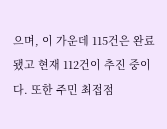으며, 이 가운데 115건은 완료됐고 현재 112건이 추진 중이다. 또한 주민 최접점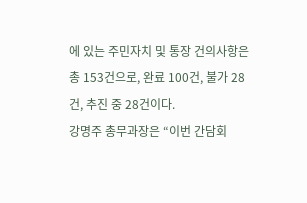에 있는 주민자치 및 통장 건의사항은 총 153건으로, 완료 100건, 불가 28건, 추진 중 28건이다.
강명주 총무과장은 “이번 간담회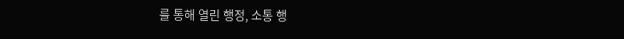를 통해 열린 행정, 소통 행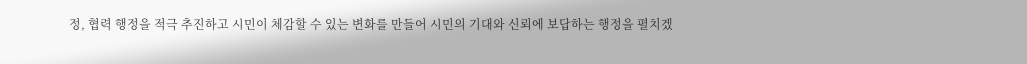정, 협력 행정을 적극 추진하고 시민이 체감할 수 있는 변화를 만들어 시민의 기대와 신뢰에 보답하는 행정을 펼치겠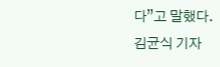다”고 말했다.
김균식 기자